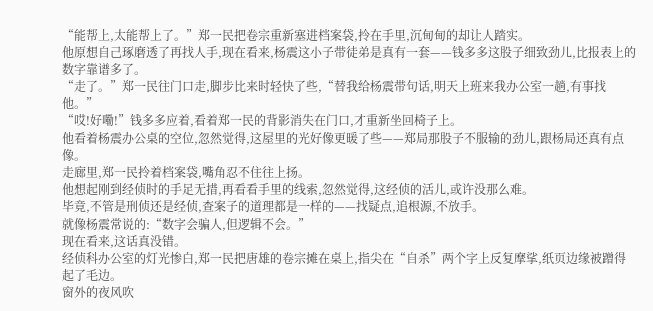“能帮上,太能帮上了。”郑一民把卷宗重新塞进档案袋,拎在手里,沉甸甸的却让人踏实。
他原想自己琢磨透了再找人手,现在看来,杨震这小子带徒弟是真有一套——钱多多这股子细致劲儿,比报表上的数字靠谱多了。
“走了。”郑一民往门口走,脚步比来时轻快了些,“替我给杨震带句话,明天上班来我办公室一趟,有事找他。”
“哎!好嘞!”钱多多应着,看着郑一民的背影消失在门口,才重新坐回椅子上。
他看着杨震办公桌的空位,忽然觉得,这屋里的光好像更暖了些——郑局那股子不服输的劲儿,跟杨局还真有点像。
走廊里,郑一民拎着档案袋,嘴角忍不住往上扬。
他想起刚到经侦时的手足无措,再看看手里的线索,忽然觉得,这经侦的活儿,或许没那么难。
毕竟,不管是刑侦还是经侦,查案子的道理都是一样的——找疑点,追根源,不放手。
就像杨震常说的:“数字会骗人,但逻辑不会。”
现在看来,这话真没错。
经侦科办公室的灯光惨白,郑一民把唐雄的卷宗摊在桌上,指尖在“自杀”两个字上反复摩挲,纸页边缘被蹭得起了毛边。
窗外的夜风吹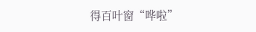得百叶窗“哗啦”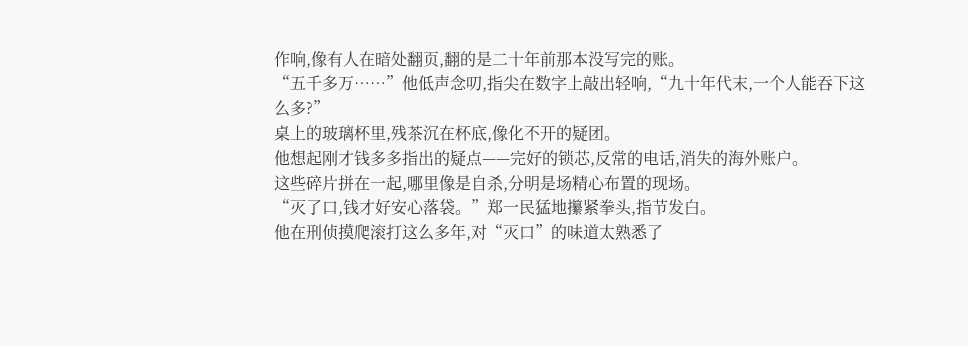作响,像有人在暗处翻页,翻的是二十年前那本没写完的账。
“五千多万……”他低声念叨,指尖在数字上敲出轻响,“九十年代末,一个人能吞下这么多?”
桌上的玻璃杯里,残茶沉在杯底,像化不开的疑团。
他想起刚才钱多多指出的疑点——完好的锁芯,反常的电话,消失的海外账户。
这些碎片拼在一起,哪里像是自杀,分明是场精心布置的现场。
“灭了口,钱才好安心落袋。”郑一民猛地攥紧拳头,指节发白。
他在刑侦摸爬滚打这么多年,对“灭口”的味道太熟悉了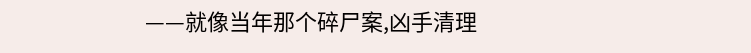——就像当年那个碎尸案,凶手清理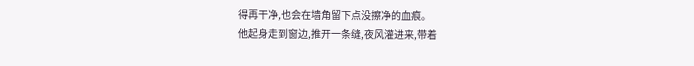得再干净,也会在墙角留下点没擦净的血痕。
他起身走到窗边,推开一条缝,夜风灌进来,带着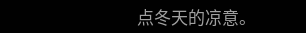点冬天的凉意。